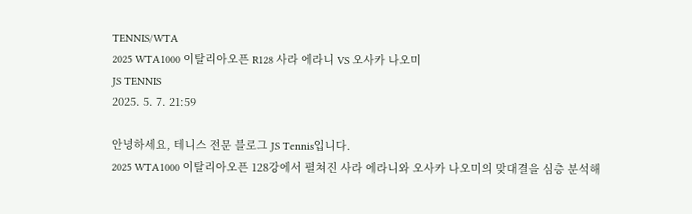TENNIS/WTA
2025 WTA1000 이탈리아오픈 R128 사라 에라니 VS 오사카 나오미
JS TENNIS
2025. 5. 7. 21:59

안녕하세요, 테니스 전문 블로그 JS Tennis입니다.
2025 WTA1000 이탈리아오픈 128강에서 펼쳐진 사라 에라니와 오사카 나오미의 맞대결을 심층 분석해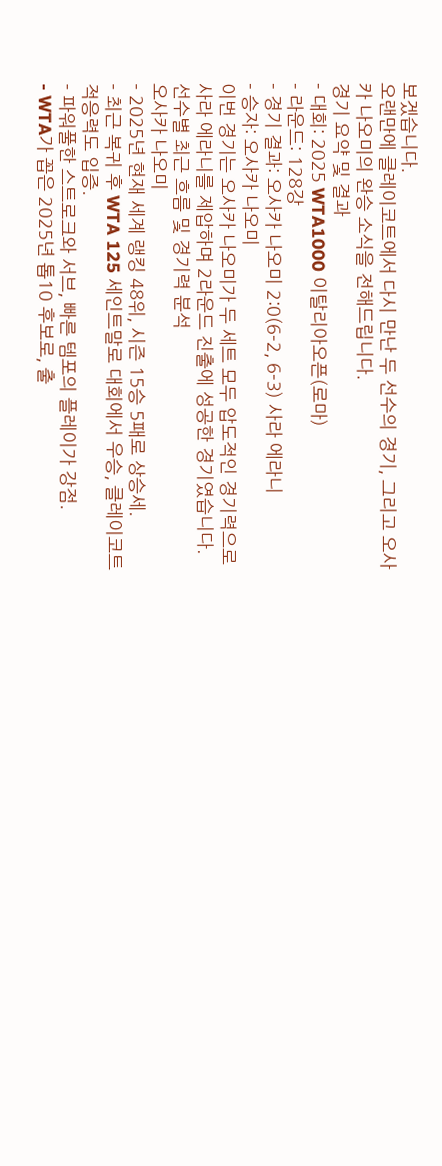보겠습니다.
오랜만에 클레이코트에서 다시 만난 두 선수의 경기, 그리고 오사카 나오미의 완승 소식을 전해드립니다.
경기 요약 및 결과
- 대회: 2025 WTA1000 이탈리아오픈(로마)
- 라운드: 128강
- 경기 결과: 오사카 나오미 2:0(6-2, 6-3) 사라 에라니
- 승자: 오사카 나오미
이번 경기는 오사카 나오미가 두 세트 모두 압도적인 경기력으로 사라 에라니를 제압하며 2라운드 진출에 성공한 경기였습니다.
선수별 최근 흐름 및 경기력 분석
오사카 나오미
- 2025년 현재 세계 랭킹 48위, 시즌 15승 5패로 상승세.
- 최근 복귀 후 WTA 125 세인트말로 대회에서 우승, 클레이코트 적응력도 입증.
- 파워풀한 스트로크와 서브, 빠른 템포의 플레이가 강점.
- WTA가 꼽은 2025년 톱10 후보로, 출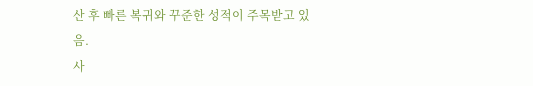산 후 빠른 복귀와 꾸준한 성적이 주목받고 있음.
사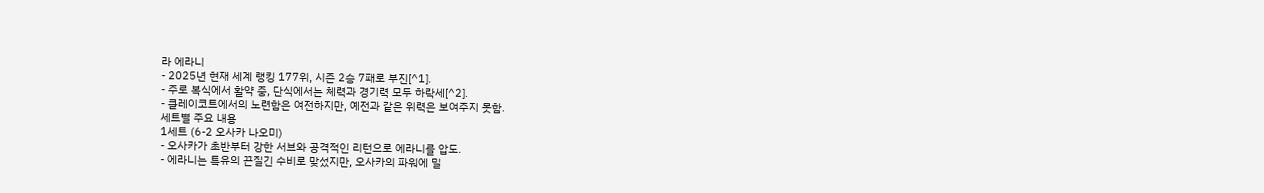라 에라니
- 2025년 현재 세계 랭킹 177위, 시즌 2승 7패로 부진[^1].
- 주로 복식에서 활약 중, 단식에서는 체력과 경기력 모두 하락세[^2].
- 클레이코트에서의 노련함은 여전하지만, 예전과 같은 위력은 보여주지 못함.
세트별 주요 내용
1세트 (6-2 오사카 나오미)
- 오사카가 초반부터 강한 서브와 공격적인 리턴으로 에라니를 압도.
- 에라니는 특유의 끈질긴 수비로 맞섰지만, 오사카의 파워에 밀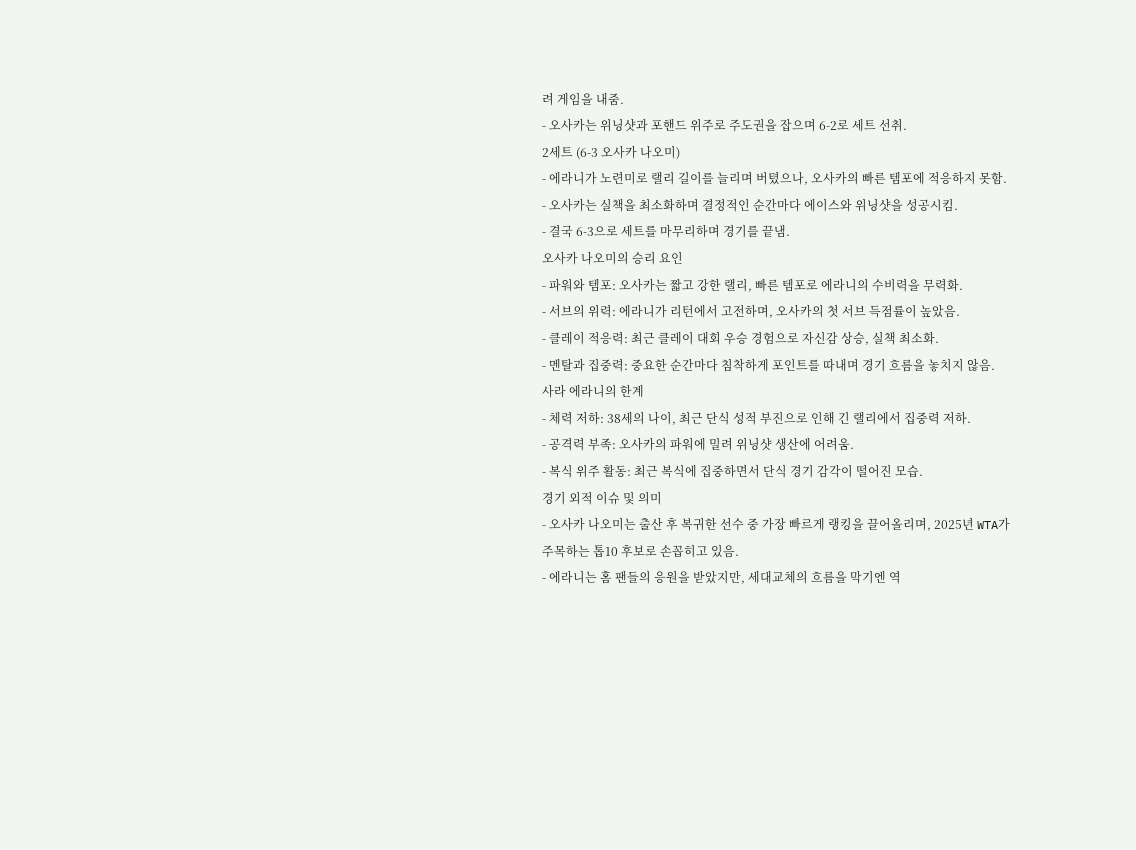려 게임을 내줌.
- 오사카는 위닝샷과 포핸드 위주로 주도권을 잡으며 6-2로 세트 선취.
2세트 (6-3 오사카 나오미)
- 에라니가 노련미로 랠리 길이를 늘리며 버텼으나, 오사카의 빠른 템포에 적응하지 못함.
- 오사카는 실책을 최소화하며 결정적인 순간마다 에이스와 위닝샷을 성공시킴.
- 결국 6-3으로 세트를 마무리하며 경기를 끝냄.
오사카 나오미의 승리 요인
- 파워와 템포: 오사카는 짧고 강한 랠리, 빠른 템포로 에라니의 수비력을 무력화.
- 서브의 위력: 에라니가 리턴에서 고전하며, 오사카의 첫 서브 득점률이 높았음.
- 클레이 적응력: 최근 클레이 대회 우승 경험으로 자신감 상승, 실책 최소화.
- 멘탈과 집중력: 중요한 순간마다 침착하게 포인트를 따내며 경기 흐름을 놓치지 않음.
사라 에라니의 한계
- 체력 저하: 38세의 나이, 최근 단식 성적 부진으로 인해 긴 랠리에서 집중력 저하.
- 공격력 부족: 오사카의 파워에 밀려 위닝샷 생산에 어려움.
- 복식 위주 활동: 최근 복식에 집중하면서 단식 경기 감각이 떨어진 모습.
경기 외적 이슈 및 의미
- 오사카 나오미는 출산 후 복귀한 선수 중 가장 빠르게 랭킹을 끌어올리며, 2025년 WTA가 주목하는 톱10 후보로 손꼽히고 있음.
- 에라니는 홈 팬들의 응원을 받았지만, 세대교체의 흐름을 막기엔 역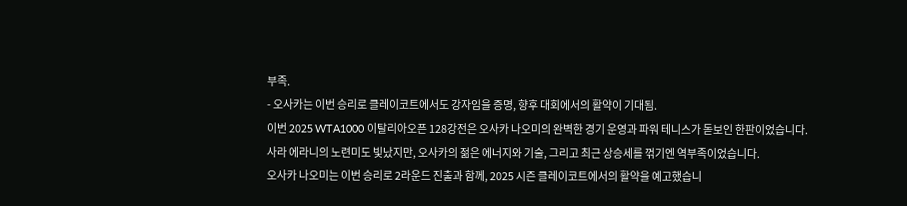부족.
- 오사카는 이번 승리로 클레이코트에서도 강자임을 증명, 향후 대회에서의 활약이 기대됨.
이번 2025 WTA1000 이탈리아오픈 128강전은 오사카 나오미의 완벽한 경기 운영과 파워 테니스가 돋보인 한판이었습니다.
사라 에라니의 노련미도 빛났지만, 오사카의 젊은 에너지와 기술, 그리고 최근 상승세를 꺾기엔 역부족이었습니다.
오사카 나오미는 이번 승리로 2라운드 진출과 함께, 2025 시즌 클레이코트에서의 활약을 예고했습니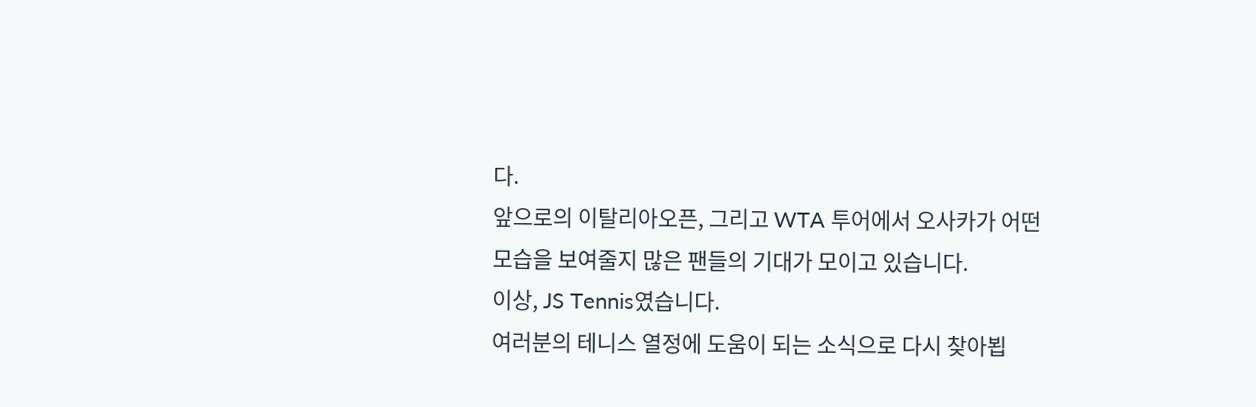다.
앞으로의 이탈리아오픈, 그리고 WTA 투어에서 오사카가 어떤 모습을 보여줄지 많은 팬들의 기대가 모이고 있습니다.
이상, JS Tennis였습니다.
여러분의 테니스 열정에 도움이 되는 소식으로 다시 찾아뵙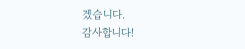겠습니다.
감사합니다!